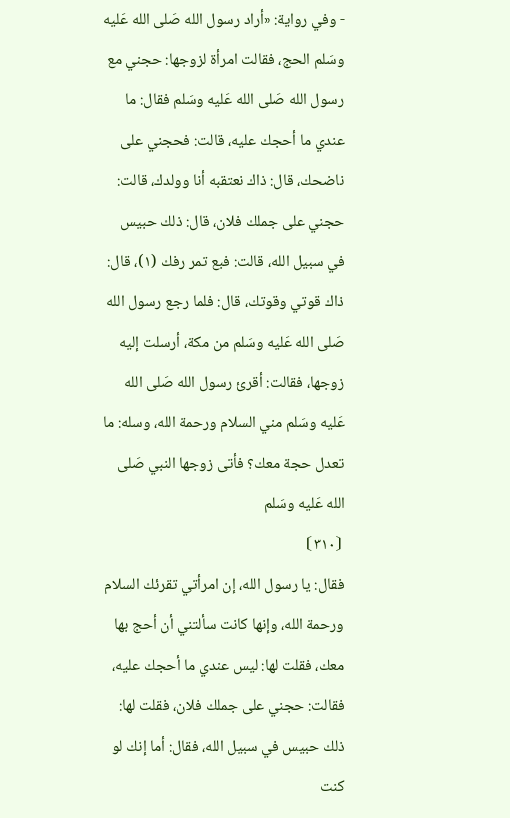- وفي رواية: «أراد رسول الله صَلى الله عَليه وسَلم الحج، فقالت امرأة لزوجها: حجني مع رسول الله صَلى الله عَليه وسَلم فقال: ما عندي ما أحجك عليه، قالت: فحجني على ناضحك، قال: ذاك نعتقبه أنا وولدك، قالت: حجني على جملك فلان، قال: ذلك حبيس في سبيل الله، قالت: فبع تمر رفك (١)، قال: ذاك قوتي وقوتك، قال: فلما رجع رسول الله صَلى الله عَليه وسَلم من مكة، أرسلت إليه زوجها، فقالت: أقرئ رسول الله صَلى الله عَليه وسَلم مني السلام ورحمة الله، وسله: ما تعدل حجة معك؟ فأتى زوجها النبي صَلى الله عَليه وسَلم
⦗٣١٠⦘
فقال: يا رسول الله، إن امرأتي تقرئك السلام ورحمة الله، وإنها كانت سألتني أن أحج بها معك، فقلت لها: ليس عندي ما أحجك عليه، فقالت: حجني على جملك فلان، فقلت لها: ذلك حبيس في سبيل الله، فقال: أما إنك لو كنت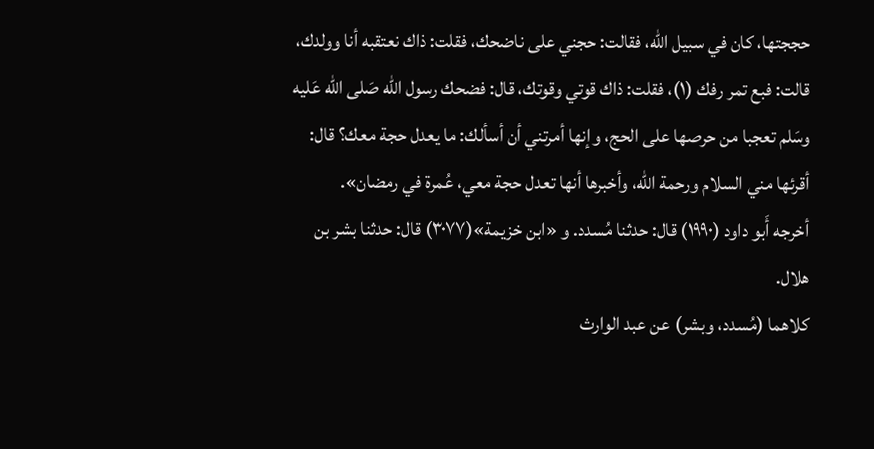حججتها، كان في سبيل الله، فقالت: حجني على ناضحك، فقلت: ذاك نعتقبه أنا وولدك، قالت: فبع تمر رفك (١)، فقلت: ذاك قوتي وقوتك، قال: فضحك رسول الله صَلى الله عَليه وسَلم تعجبا من حرصها على الحج، وإنها أمرتني أن أسألك: ما يعدل حجة معك؟ قال: أقرئها مني السلام ورحمة الله، وأخبرها أنها تعدل حجة معي، عُمرة في رمضان».
أخرجه أَبو داود (١٩٩٠) قال: حدثنا مُسدد. و «ابن خزيمة»(٣٠٧٧) قال: حدثنا بشر بن هلال.
كلاهما (مُسدد، وبشر) عن عبد الوارث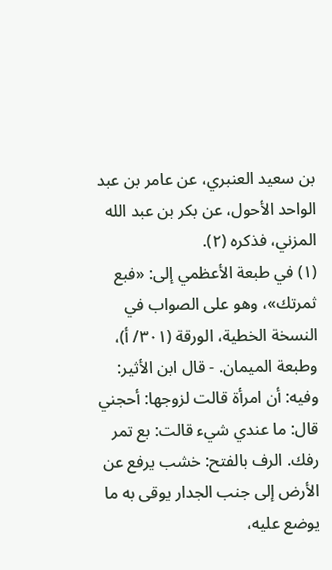بن سعيد العنبري، عن عامر بن عبد الواحد الأحول، عن بكر بن عبد الله المزني، فذكره (٢).
(١) في طبعة الأعظمي إلى: «فبع ثمرتك»، وهو على الصواب في النسخة الخطية، الورقة (٣٠١/ أ)، وطبعة الميمان. - قال ابن الأثير: وفيه: أن امرأة قالت لزوجها: أحجني قال: ما عندي شيء قالت: بع تمر رفك. الرف بالفتح: خشب يرفع عن الأرض إلى جنب الجدار يوقى به ما يوضع عليه،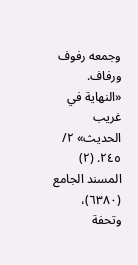وجمعه رفوف ورفاف. «النهاية في غريب الحديث» ٢/ ٢٤٥. (٢) المسند الجامع (٦٣٨٠)، وتحفة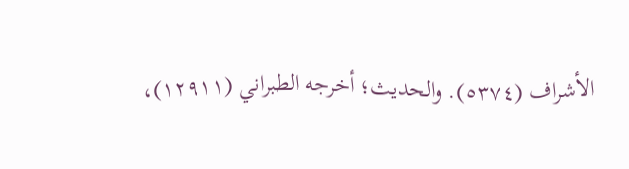الأشراف (٥٣٧٤). والحديث؛ أخرجه الطبراني (١٢٩١١)،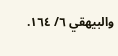والبيهقي ٦/ ١٦٤.